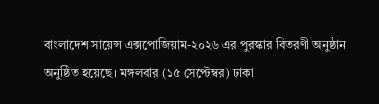বাংলাদেশ সায়েন্স এক্সপোজিয়াম-২০২৬ এর পুরস্কার বিতরণী অনুষ্ঠান অনুষ্ঠিত হয়েছে। মঙ্গলবার (১৫ সেপ্টেম্বর) ঢাকা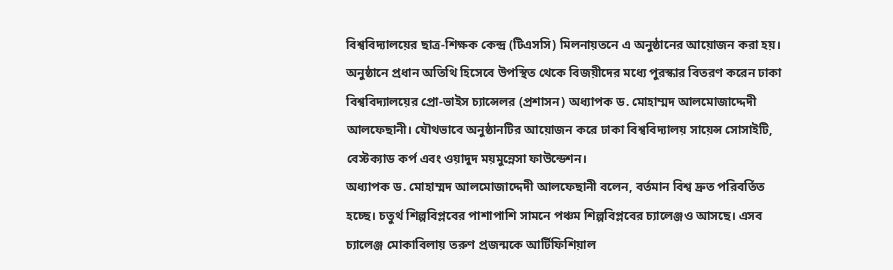বিশ্ববিদ্যালয়ের ছাত্র-শিক্ষক কেন্দ্র (টিএসসি) মিলনায়তনে এ অনুষ্ঠানের আয়োজন করা হয়।
অনুষ্ঠানে প্রধান অতিথি হিসেবে উপস্থিত থেকে বিজয়ীদের মধ্যে পুরস্কার বিতরণ করেন ঢাকা বিশ্ববিদ্যালয়ের প্রো-ভাইস চ্যান্সেলর (প্রশাসন) অধ্যাপক ড. মোহাম্মদ আলমোজাদ্দেদী আলফেছানী। যৌথভাবে অনুষ্ঠানটির আয়োজন করে ঢাকা বিশ্ববিদ্যালয় সায়েন্স সোসাইটি, বেস্টক্যাড কর্প এবং ওয়াদুদ ময়মুন্নেসা ফাউন্ডেশন।
অধ্যাপক ড. মোহাম্মদ আলমোজাদ্দেদী আলফেছানী বলেন, বর্তমান বিশ্ব দ্রুত পরিবর্তিত হচ্ছে। চতুর্থ শিল্পবিপ্লবের পাশাপাশি সামনে পঞ্চম শিল্পবিপ্লবের চ্যালেঞ্জও আসছে। এসব চ্যালেঞ্জ মোকাবিলায় তরুণ প্রজন্মকে আর্টিফিশিয়াল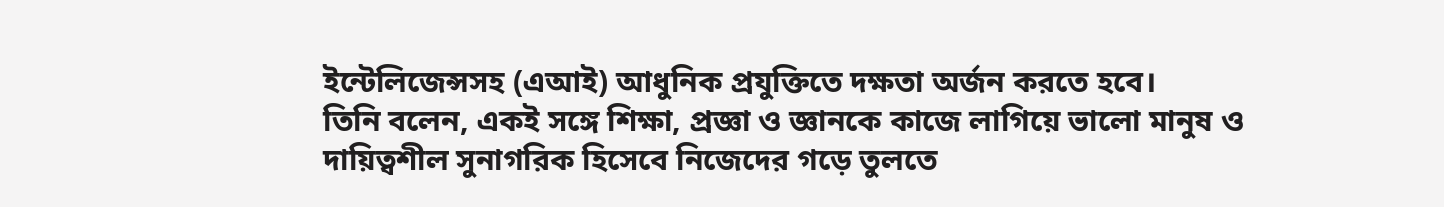ইন্টেলিজেন্সসহ (এআই) আধুনিক প্রযুক্তিতে দক্ষতা অর্জন করতে হবে।
তিনি বলেন, একই সঙ্গে শিক্ষা, প্রজ্ঞা ও জ্ঞানকে কাজে লাগিয়ে ভালো মানুষ ও দায়িত্বশীল সুনাগরিক হিসেবে নিজেদের গড়ে তুলতে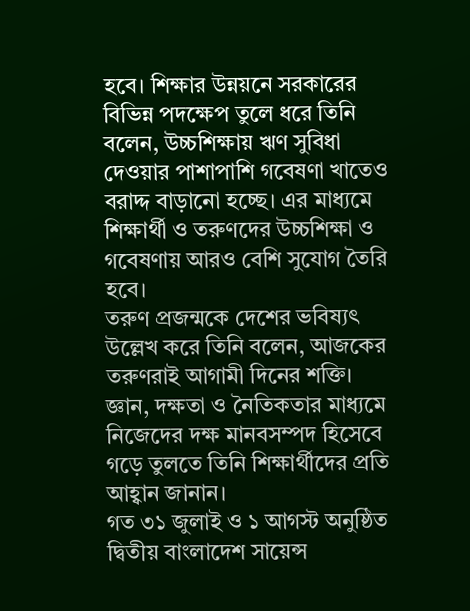হবে। শিক্ষার উন্নয়নে সরকারের বিভিন্ন পদক্ষেপ তুলে ধরে তিনি বলেন, উচ্চশিক্ষায় ঋণ সুবিধা দেওয়ার পাশাপাশি গবেষণা খাতেও বরাদ্দ বাড়ানো হচ্ছে। এর মাধ্যমে শিক্ষার্থী ও তরুণদের উচ্চশিক্ষা ও গবেষণায় আরও বেশি সুযোগ তৈরি হবে।
তরুণ প্রজন্মকে দেশের ভবিষ্যৎ উল্লেখ করে তিনি বলেন, আজকের তরুণরাই আগামী দিনের শক্তি। জ্ঞান, দক্ষতা ও নৈতিকতার মাধ্যমে নিজেদের দক্ষ মানবসম্পদ হিসেবে গড়ে তুলতে তিনি শিক্ষার্থীদের প্রতি আহ্বান জানান।
গত ৩১ জুলাই ও ১ আগস্ট অনুষ্ঠিত দ্বিতীয় বাংলাদেশ সায়েন্স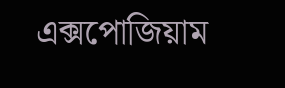এক্সপোজিয়াম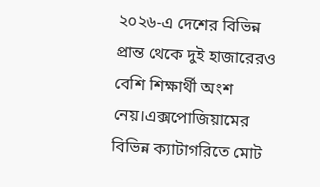২০২৬-এ দেশের বিভিন্ন প্রান্ত থেকে দুই হাজারেরও বেশি শিক্ষার্থী অংশ নেয়।এক্সপোজিয়ামের বিভিন্ন ক্যাটাগরিতে মোট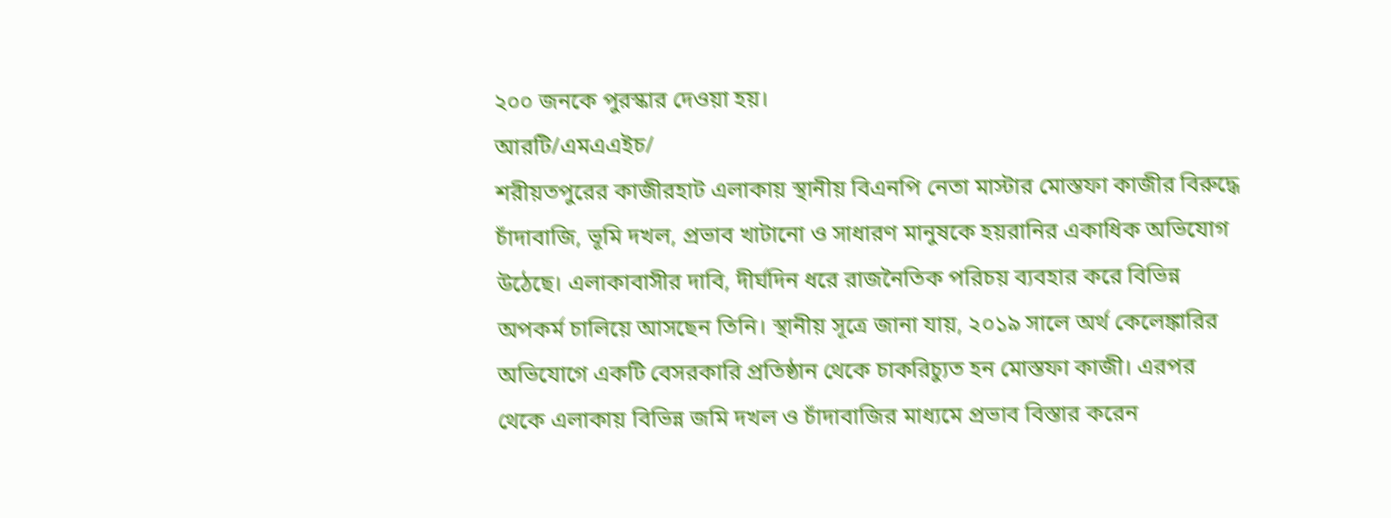২০০ জনকে পুরস্কার দেওয়া হয়।
আরটি/এমএএইচ/
শরীয়তপুরের কাজীরহাট এলাকায় স্থানীয় বিএনপি নেতা মাস্টার মোস্তফা কাজীর বিরুদ্ধে চাঁদাবাজি, ভূমি দখল, প্রভাব খাটানো ও সাধারণ মানুষকে হয়রানির একাধিক অভিযোগ উঠেছে। এলাকাবাসীর দাবি, দীর্ঘদিন ধরে রাজনৈতিক পরিচয় ব্যবহার করে বিভিন্ন অপকর্ম চালিয়ে আসছেন তিনি। স্থানীয় সূত্রে জানা যায়, ২০১৯ সালে অর্থ কেলেঙ্কারির অভিযোগে একটি বেসরকারি প্রতিষ্ঠান থেকে চাকরিচ্যুত হন মোস্তফা কাজী। এরপর থেকে এলাকায় বিভিন্ন জমি দখল ও চাঁদাবাজির মাধ্যমে প্রভাব বিস্তার করেন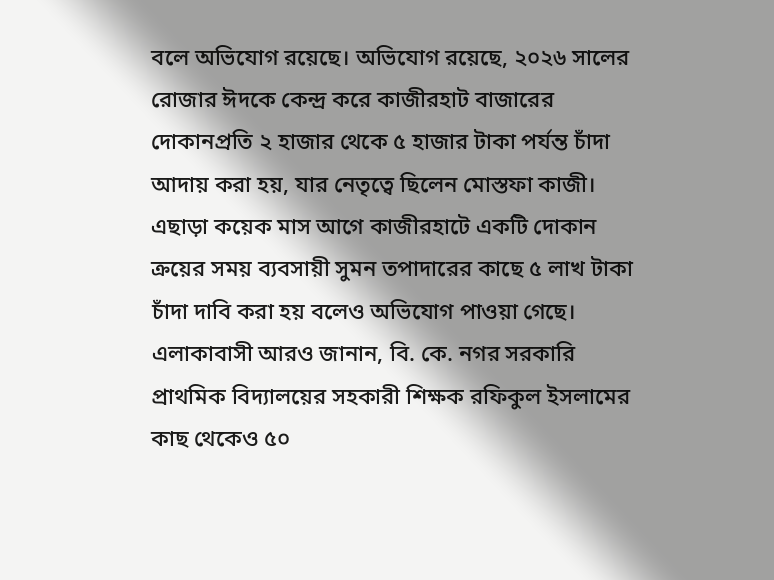বলে অভিযোগ রয়েছে। অভিযোগ রয়েছে, ২০২৬ সালের রোজার ঈদকে কেন্দ্র করে কাজীরহাট বাজারের দোকানপ্রতি ২ হাজার থেকে ৫ হাজার টাকা পর্যন্ত চাঁদা আদায় করা হয়, যার নেতৃত্বে ছিলেন মোস্তফা কাজী। এছাড়া কয়েক মাস আগে কাজীরহাটে একটি দোকান ক্রয়ের সময় ব্যবসায়ী সুমন তপাদারের কাছে ৫ লাখ টাকা চাঁদা দাবি করা হয় বলেও অভিযোগ পাওয়া গেছে। এলাকাবাসী আরও জানান, বি. কে. নগর সরকারি প্রাথমিক বিদ্যালয়ের সহকারী শিক্ষক রফিকুল ইসলামের কাছ থেকেও ৫০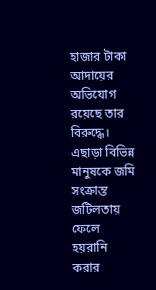হাজার টাকা আদায়ের অভিযোগ রয়েছে তার বিরুদ্ধে। এছাড়া বিভিন্ন মানুষকে জমি সংক্রান্ত জটিলতায় ফেলে হয়রানি করার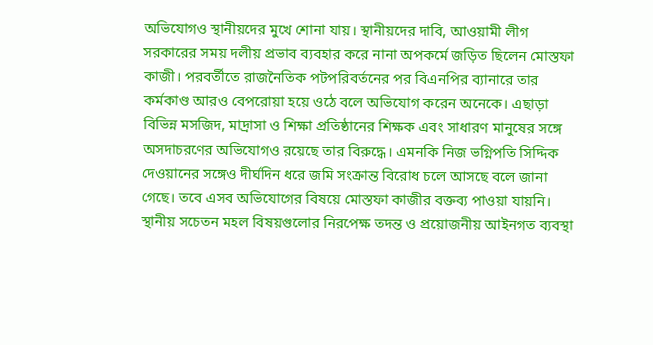অভিযোগও স্থানীয়দের মুখে শোনা যায়। স্থানীয়দের দাবি, আওয়ামী লীগ সরকারের সময় দলীয় প্রভাব ব্যবহার করে নানা অপকর্মে জড়িত ছিলেন মোস্তফা কাজী। পরবর্তীতে রাজনৈতিক পটপরিবর্তনের পর বিএনপির ব্যানারে তার কর্মকাণ্ড আরও বেপরোয়া হয়ে ওঠে বলে অভিযোগ করেন অনেকে। এছাড়া বিভিন্ন মসজিদ, মাদ্রাসা ও শিক্ষা প্রতিষ্ঠানের শিক্ষক এবং সাধারণ মানুষের সঙ্গে অসদাচরণের অভিযোগও রয়েছে তার বিরুদ্ধে। এমনকি নিজ ভগ্নিপতি সিদ্দিক দেওয়ানের সঙ্গেও দীর্ঘদিন ধরে জমি সংক্রান্ত বিরোধ চলে আসছে বলে জানা গেছে। তবে এসব অভিযোগের বিষয়ে মোস্তফা কাজীর বক্তব্য পাওয়া যায়নি। স্থানীয় সচেতন মহল বিষয়গুলোর নিরপেক্ষ তদন্ত ও প্রয়োজনীয় আইনগত ব্যবস্থা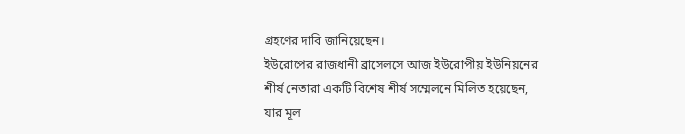গ্রহণের দাবি জানিয়েছেন।
ইউরোপের রাজধানী ব্রাসেলসে আজ ইউরোপীয় ইউনিয়নের শীর্ষ নেতারা একটি বিশেষ শীর্ষ সম্মেলনে মিলিত হয়েছেন, যার মূল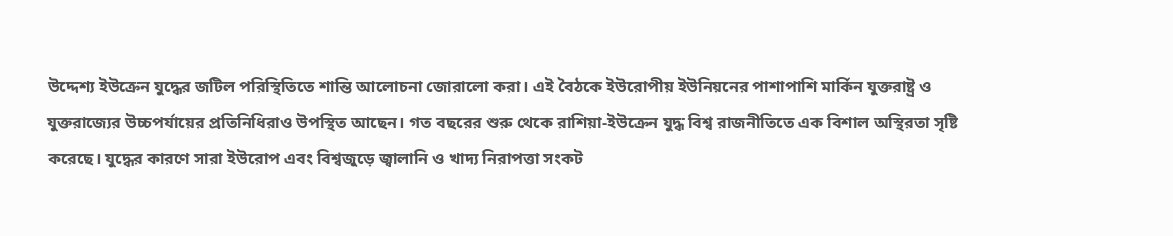উদ্দেশ্য ইউক্রেন যুদ্ধের জটিল পরিস্থিতিতে শান্তি আলোচনা জোরালো করা। এই বৈঠকে ইউরোপীয় ইউনিয়নের পাশাপাশি মার্কিন যুক্তরাষ্ট্র ও যুক্তরাজ্যের উচ্চপর্যায়ের প্রতিনিধিরাও উপস্থিত আছেন। গত বছরের শুরু থেকে রাশিয়া-ইউক্রেন যুদ্ধ বিশ্ব রাজনীতিতে এক বিশাল অস্থিরতা সৃষ্টি করেছে। যুদ্ধের কারণে সারা ইউরোপ এবং বিশ্বজুড়ে জ্বালানি ও খাদ্য নিরাপত্তা সংকট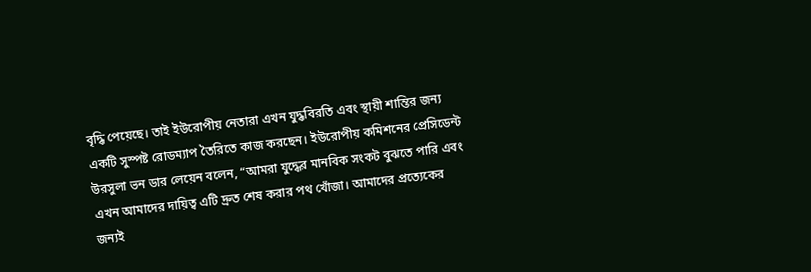বৃদ্ধি পেয়েছে। তাই ইউরোপীয় নেতারা এখন যুদ্ধবিরতি এবং স্থায়ী শান্তির জন্য একটি সুস্পষ্ট রোডম্যাপ তৈরিতে কাজ করছেন। ইউরোপীয় কমিশনের প্রেসিডেন্ট উরসুলা ভন ডার লেয়েন বলেন, “আমরা যুদ্ধের মানবিক সংকট বুঝতে পারি এবং এখন আমাদের দায়িত্ব এটি দ্রুত শেষ করার পথ খোঁজা। আমাদের প্রত্যেকের জন্যই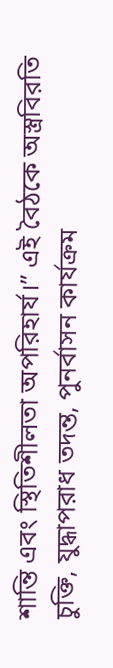শান্তি এবং স্থিতিশীলতা অপরিহার্য।” এই বৈঠকে অস্ত্রবিরতি চুক্তি, যুদ্ধাপরাধ তদন্ত, পুনর্বাসন কার্যক্রম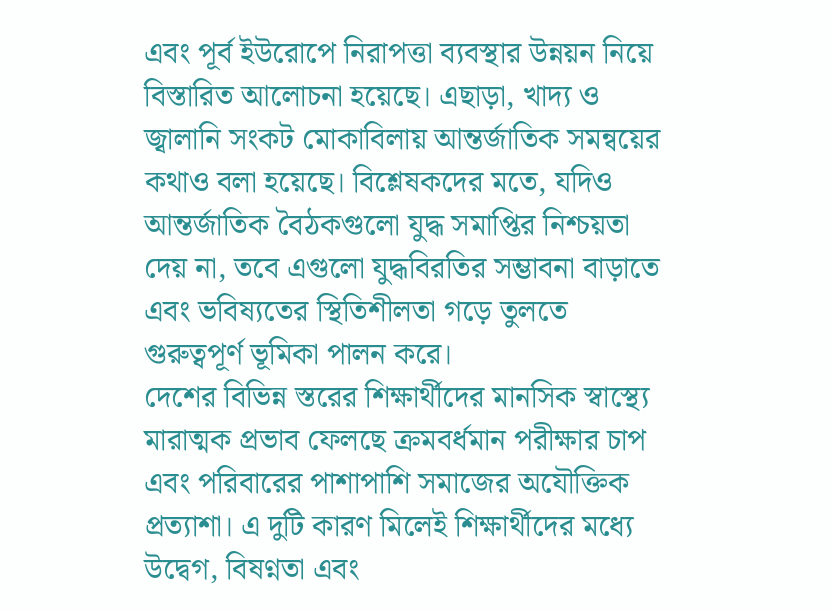এবং পূর্ব ইউরোপে নিরাপত্তা ব্যবস্থার উন্নয়ন নিয়ে বিস্তারিত আলোচনা হয়েছে। এছাড়া, খাদ্য ও জ্বালানি সংকট মোকাবিলায় আন্তর্জাতিক সমন্বয়ের কথাও বলা হয়েছে। বিশ্লেষকদের মতে, যদিও আন্তর্জাতিক বৈঠকগুলো যুদ্ধ সমাপ্তির নিশ্চয়তা দেয় না, তবে এগুলো যুদ্ধবিরতির সম্ভাবনা বাড়াতে এবং ভবিষ্যতের স্থিতিশীলতা গড়ে তুলতে গুরুত্বপূর্ণ ভূমিকা পালন করে।
দেশের বিভিন্ন স্তরের শিক্ষার্থীদের মানসিক স্বাস্থ্যে মারাত্মক প্রভাব ফেলছে ক্রমবর্ধমান পরীক্ষার চাপ এবং পরিবারের পাশাপাশি সমাজের অযৌক্তিক প্রত্যাশা। এ দুটি কারণ মিলেই শিক্ষার্থীদের মধ্যে উদ্বেগ, বিষণ্নতা এবং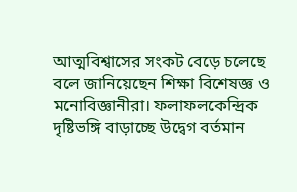আত্মবিশ্বাসের সংকট বেড়ে চলেছে বলে জানিয়েছেন শিক্ষা বিশেষজ্ঞ ও মনোবিজ্ঞানীরা। ফলাফলকেন্দ্রিক দৃষ্টিভঙ্গি বাড়াচ্ছে উদ্বেগ বর্তমান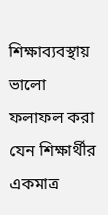শিক্ষাব্যবস্থায় ভালো ফলাফল করা যেন শিক্ষার্থীর একমাত্র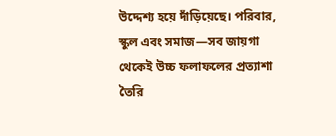উদ্দেশ্য হয়ে দাঁড়িয়েছে। পরিবার, স্কুল এবং সমাজ—সব জায়গা থেকেই উচ্চ ফলাফলের প্রত্যাশা তৈরি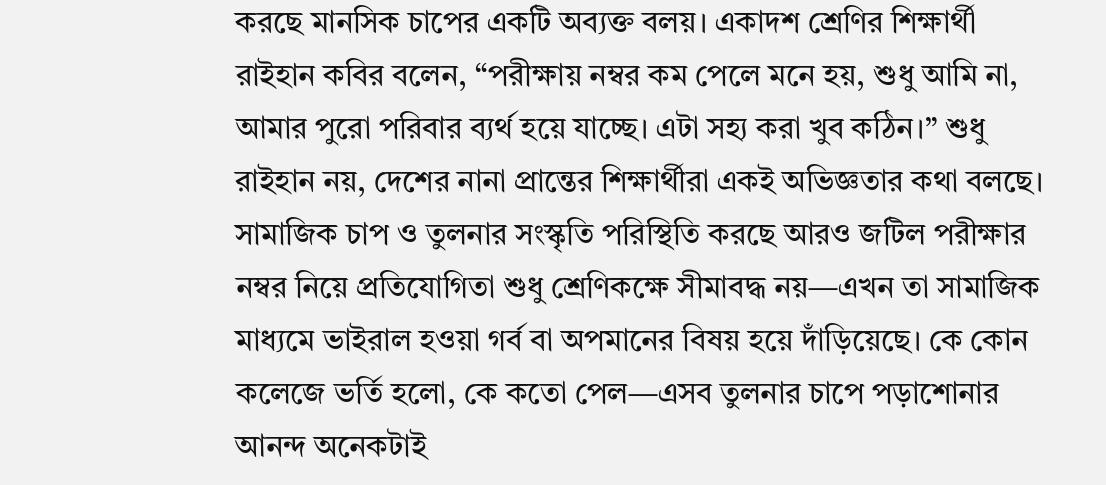করছে মানসিক চাপের একটি অব্যক্ত বলয়। একাদশ শ্রেণির শিক্ষার্থী রাইহান কবির বলেন, “পরীক্ষায় নম্বর কম পেলে মনে হয়, শুধু আমি না, আমার পুরো পরিবার ব্যর্থ হয়ে যাচ্ছে। এটা সহ্য করা খুব কঠিন।” শুধু রাইহান নয়, দেশের নানা প্রান্তের শিক্ষার্থীরা একই অভিজ্ঞতার কথা বলছে। সামাজিক চাপ ও তুলনার সংস্কৃতি পরিস্থিতি করছে আরও জটিল পরীক্ষার নম্বর নিয়ে প্রতিযোগিতা শুধু শ্রেণিকক্ষে সীমাবদ্ধ নয়—এখন তা সামাজিক মাধ্যমে ভাইরাল হওয়া গর্ব বা অপমানের বিষয় হয়ে দাঁড়িয়েছে। কে কোন কলেজে ভর্তি হলো, কে কতো পেল—এসব তুলনার চাপে পড়াশোনার আনন্দ অনেকটাই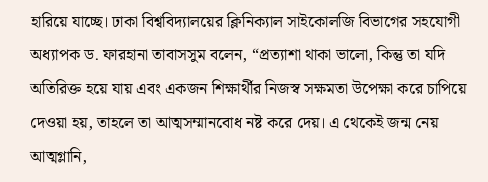হারিয়ে যাচ্ছে। ঢাকা বিশ্ববিদ্যালয়ের ক্লিনিক্যাল সাইকোলজি বিভাগের সহযোগী অধ্যাপক ড. ফারহানা তাবাসসুম বলেন, “প্রত্যাশা থাকা ভালো, কিন্তু তা যদি অতিরিক্ত হয়ে যায় এবং একজন শিক্ষার্থীর নিজস্ব সক্ষমতা উপেক্ষা করে চাপিয়ে দেওয়া হয়, তাহলে তা আত্মসম্মানবোধ নষ্ট করে দেয়। এ থেকেই জন্ম নেয় আত্মগ্লানি,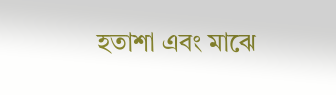হতাশা এবং মাঝে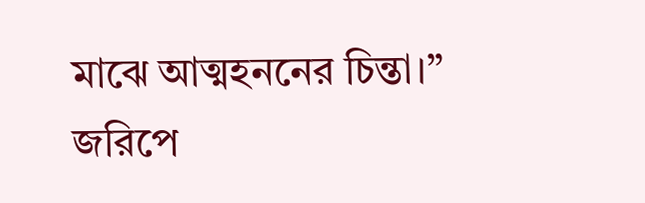মাঝে আত্মহননের চিন্তা।” জরিপে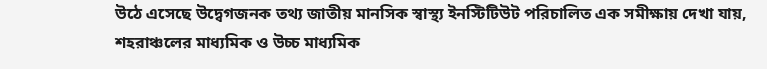উঠে এসেছে উদ্বেগজনক তথ্য জাতীয় মানসিক স্বাস্থ্য ইনস্টিটিউট পরিচালিত এক সমীক্ষায় দেখা যায়, শহরাঞ্চলের মাধ্যমিক ও উচ্চ মাধ্যমিক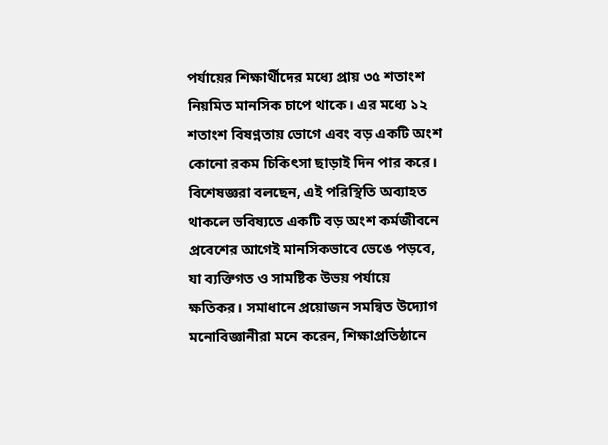পর্যায়ের শিক্ষার্থীদের মধ্যে প্রায় ৩৫ শতাংশ নিয়মিত মানসিক চাপে থাকে। এর মধ্যে ১২ শতাংশ বিষণ্নতায় ভোগে এবং বড় একটি অংশ কোনো রকম চিকিৎসা ছাড়াই দিন পার করে। বিশেষজ্ঞরা বলছেন, এই পরিস্থিতি অব্যাহত থাকলে ভবিষ্যতে একটি বড় অংশ কর্মজীবনে প্রবেশের আগেই মানসিকভাবে ভেঙে পড়বে, যা ব্যক্তিগত ও সামষ্টিক উভয় পর্যায়ে ক্ষতিকর। সমাধানে প্রয়োজন সমন্বিত উদ্যোগ মনোবিজ্ঞানীরা মনে করেন, শিক্ষাপ্রতিষ্ঠানে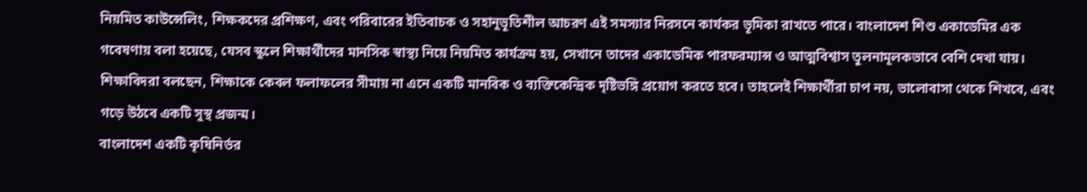নিয়মিত কাউন্সেলিং, শিক্ষকদের প্রশিক্ষণ, এবং পরিবারের ইতিবাচক ও সহানুভূতিশীল আচরণ এই সমস্যার নিরসনে কার্যকর ভূমিকা রাখতে পারে। বাংলাদেশ শিশু একাডেমির এক গবেষণায় বলা হয়েছে, যেসব স্কুলে শিক্ষার্থীদের মানসিক স্বাস্থ্য নিয়ে নিয়মিত কার্যক্রম হয়, সেখানে তাদের একাডেমিক পারফরম্যান্স ও আত্মবিশ্বাস তুলনামূলকভাবে বেশি দেখা যায়। শিক্ষাবিদরা বলছেন, শিক্ষাকে কেবল ফলাফলের সীমায় না এনে একটি মানবিক ও ব্যক্তিকেন্দ্রিক দৃষ্টিভঙ্গি প্রয়োগ করতে হবে। তাহলেই শিক্ষার্থীরা চাপ নয়, ভালোবাসা থেকে শিখবে, এবং গড়ে উঠবে একটি সুস্থ প্রজন্ম।
বাংলাদেশ একটি কৃষিনির্ভর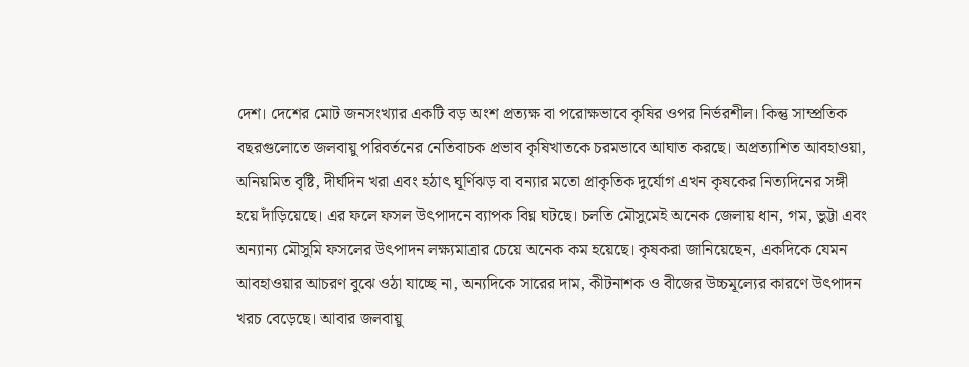দেশ। দেশের মোট জনসংখ্যার একটি বড় অংশ প্রত্যক্ষ বা পরোক্ষভাবে কৃষির ওপর নির্ভরশীল। কিন্তু সাম্প্রতিক বছরগুলোতে জলবায়ু পরিবর্তনের নেতিবাচক প্রভাব কৃষিখাতকে চরমভাবে আঘাত করছে। অপ্রত্যাশিত আবহাওয়া, অনিয়মিত বৃষ্টি, দীর্ঘদিন খরা এবং হঠাৎ ঘূর্ণিঝড় বা বন্যার মতো প্রাকৃতিক দুর্যোগ এখন কৃষকের নিত্যদিনের সঙ্গী হয়ে দাঁড়িয়েছে। এর ফলে ফসল উৎপাদনে ব্যাপক বিঘ্ন ঘটছে। চলতি মৌসুমেই অনেক জেলায় ধান, গম, ভুট্টা এবং অন্যান্য মৌসুমি ফসলের উৎপাদন লক্ষ্যমাত্রার চেয়ে অনেক কম হয়েছে। কৃষকরা জানিয়েছেন, একদিকে যেমন আবহাওয়ার আচরণ বুঝে ওঠা যাচ্ছে না, অন্যদিকে সারের দাম, কীটনাশক ও বীজের উচ্চমূল্যের কারণে উৎপাদন খরচ বেড়েছে। আবার জলবায়ু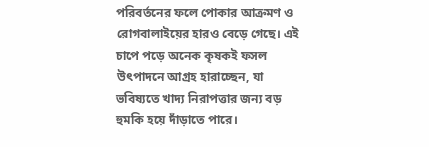পরিবর্তনের ফলে পোকার আক্রমণ ও রোগবালাইয়ের হারও বেড়ে গেছে। এই চাপে পড়ে অনেক কৃষকই ফসল উৎপাদনে আগ্রহ হারাচ্ছেন, যা ভবিষ্যতে খাদ্য নিরাপত্তার জন্য বড় হুমকি হয়ে দাঁড়াতে পারে।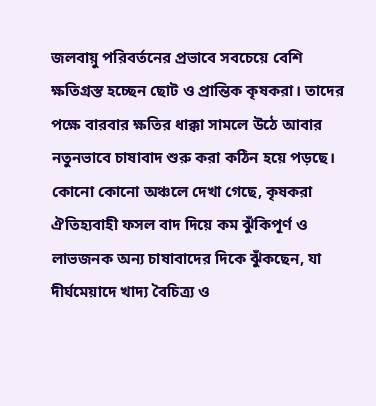জলবায়ু পরিবর্তনের প্রভাবে সবচেয়ে বেশি ক্ষতিগ্রস্ত হচ্ছেন ছোট ও প্রান্তিক কৃষকরা। তাদের পক্ষে বারবার ক্ষতির ধাক্কা সামলে উঠে আবার নতুনভাবে চাষাবাদ শুরু করা কঠিন হয়ে পড়ছে। কোনো কোনো অঞ্চলে দেখা গেছে, কৃষকরা ঐতিহ্যবাহী ফসল বাদ দিয়ে কম ঝুঁকিপূর্ণ ও লাভজনক অন্য চাষাবাদের দিকে ঝুঁকছেন, যা দীর্ঘমেয়াদে খাদ্য বৈচিত্র্য ও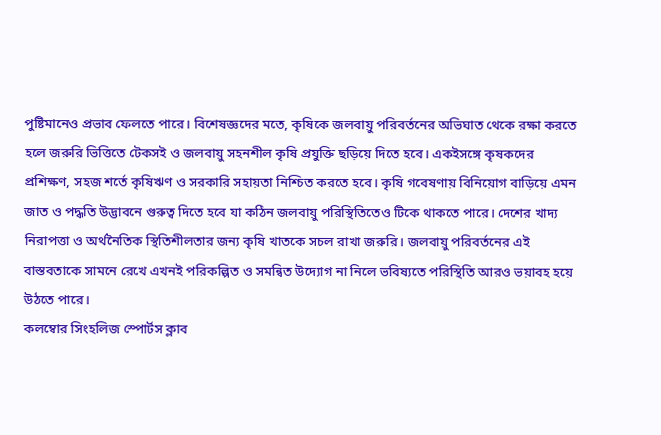পুষ্টিমানেও প্রভাব ফেলতে পারে। বিশেষজ্ঞদের মতে, কৃষিকে জলবায়ু পরিবর্তনের অভিঘাত থেকে রক্ষা করতে হলে জরুরি ভিত্তিতে টেকসই ও জলবায়ু সহনশীল কৃষি প্রযুক্তি ছড়িয়ে দিতে হবে। একইসঙ্গে কৃষকদের প্রশিক্ষণ, সহজ শর্তে কৃষিঋণ ও সরকারি সহায়তা নিশ্চিত করতে হবে। কৃষি গবেষণায় বিনিয়োগ বাড়িয়ে এমন জাত ও পদ্ধতি উদ্ভাবনে গুরুত্ব দিতে হবে যা কঠিন জলবায়ু পরিস্থিতিতেও টিকে থাকতে পারে। দেশের খাদ্য নিরাপত্তা ও অর্থনৈতিক স্থিতিশীলতার জন্য কৃষি খাতকে সচল রাখা জরুরি। জলবায়ু পরিবর্তনের এই বাস্তবতাকে সামনে রেখে এখনই পরিকল্পিত ও সমন্বিত উদ্যোগ না নিলে ভবিষ্যতে পরিস্থিতি আরও ভয়াবহ হয়ে উঠতে পারে।
কলম্বোর সিংহলিজ স্পোর্টস ক্লাব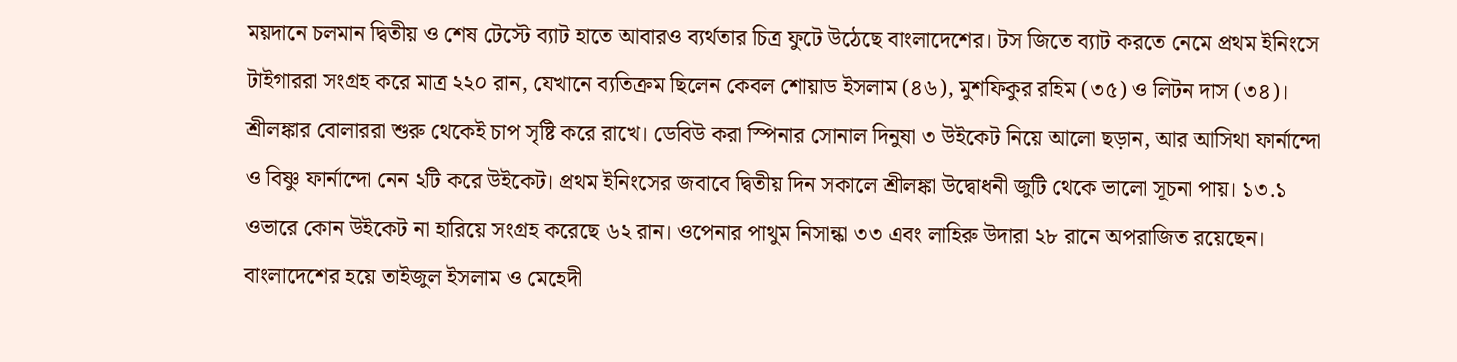ময়দানে চলমান দ্বিতীয় ও শেষ টেস্টে ব্যাট হাতে আবারও ব্যর্থতার চিত্র ফুটে উঠেছে বাংলাদেশের। টস জিতে ব্যাট করতে নেমে প্রথম ইনিংসে টাইগাররা সংগ্রহ করে মাত্র ২২০ রান, যেখানে ব্যতিক্রম ছিলেন কেবল শোয়াড ইসলাম (৪৬), মুশফিকুর রহিম (৩৫) ও লিটন দাস (৩৪)। শ্রীলঙ্কার বোলাররা শুরু থেকেই চাপ সৃষ্টি করে রাখে। ডেবিউ করা স্পিনার সোনাল দিনুষা ৩ উইকেট নিয়ে আলো ছড়ান, আর আসিথা ফার্নান্দো ও বিষ্ণু ফার্নান্দো নেন ২টি করে উইকেট। প্রথম ইনিংসের জবাবে দ্বিতীয় দিন সকালে শ্রীলঙ্কা উদ্বোধনী জুটি থেকে ভালো সূচনা পায়। ১৩.১ ওভারে কোন উইকেট না হারিয়ে সংগ্রহ করেছে ৬২ রান। ওপেনার পাথুম নিসান্কা ৩৩ এবং লাহিরু উদারা ২৮ রানে অপরাজিত রয়েছেন। বাংলাদেশের হয়ে তাইজুল ইসলাম ও মেহেদী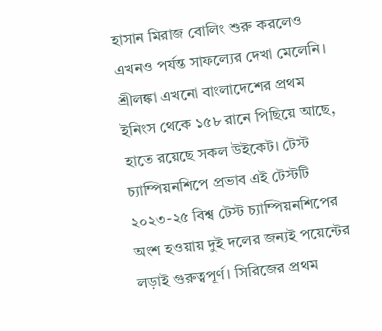হাসান মিরাজ বোলিং শুরু করলেও এখনও পর্যন্ত সাফল্যের দেখা মেলেনি। শ্রীলঙ্কা এখনো বাংলাদেশের প্রথম ইনিংস থেকে ১৫৮ রানে পিছিয়ে আছে, হাতে রয়েছে সকল উইকেট। টেস্ট চ্যাম্পিয়নশিপে প্রভাব এই টেস্টটি ২০২৩-২৫ বিশ্ব টেস্ট চ্যাম্পিয়নশিপের অংশ হওয়ায় দুই দলের জন্যই পয়েন্টের লড়াই গুরুত্বপূর্ণ। সিরিজের প্রথম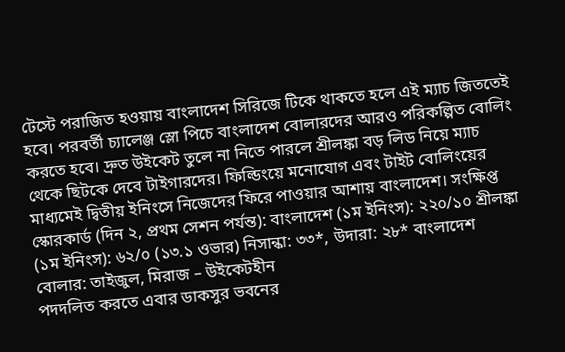টেস্টে পরাজিত হওয়ায় বাংলাদেশ সিরিজে টিকে থাকতে হলে এই ম্যাচ জিততেই হবে। পরবর্তী চ্যালেঞ্জ স্লো পিচে বাংলাদেশ বোলারদের আরও পরিকল্পিত বোলিং করতে হবে। দ্রুত উইকেট তুলে না নিতে পারলে শ্রীলঙ্কা বড় লিড নিয়ে ম্যাচ থেকে ছিটকে দেবে টাইগারদের। ফিল্ডিংয়ে মনোযোগ এবং টাইট বোলিংয়ের মাধ্যমেই দ্বিতীয় ইনিংসে নিজেদের ফিরে পাওয়ার আশায় বাংলাদেশ। সংক্ষিপ্ত স্কোরকার্ড (দিন ২, প্রথম সেশন পর্যন্ত): বাংলাদেশ (১ম ইনিংস): ২২০/১০ শ্রীলঙ্কা (১ম ইনিংস): ৬২/০ (১৩.১ ওভার) নিসান্কা: ৩৩*, উদারা: ২৮* বাংলাদেশ বোলার: তাইজুল, মিরাজ – উইকেটহীন
পদদলিত করতে এবার ডাকসুর ভবনের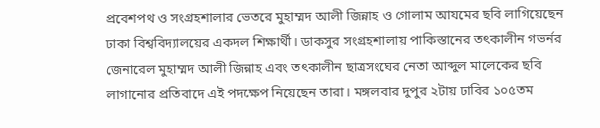প্রবেশপথ ও সংগ্রহশালার ভেতরে মুহাম্মদ আলী জিন্নাহ ও গোলাম আযমের ছবি লাগিয়েছেন ঢাকা বিশ্ববিদ্যালয়ের একদল শিক্ষার্থী। ডাকসুর সংগ্রহশালায় পাকিস্তানের তৎকালীন গভর্নর জেনারেল মুহাম্মদ আলী জিন্নাহ এবং তৎকালীন ছাত্রসংঘের নেতা আব্দুল মালেকের ছবি লাগানোর প্রতিবাদে এই পদক্ষেপ নিয়েছেন তারা। মঙ্গলবার দুপুর ২টায় ঢাবির ১০৫তম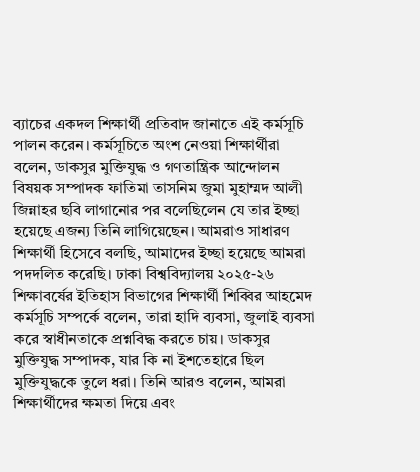ব্যাচের একদল শিক্ষার্থী প্রতিবাদ জানাতে এই কর্মসূচি পালন করেন। কর্মসূচিতে অংশ নেওয়া শিক্ষার্থীরা বলেন, ডাকসুর মুক্তিযুদ্ধ ও গণতান্ত্রিক আন্দোলন বিষয়ক সম্পাদক ফাতিমা তাসনিম জুমা মুহাম্মদ আলী জিন্নাহর ছবি লাগানোর পর বলেছিলেন যে তার ইচ্ছা হয়েছে এজন্য তিনি লাগিয়েছেন। আমরাও সাধারণ শিক্ষার্থী হিসেবে বলছি, আমাদের ইচ্ছা হয়েছে আমরা পদদলিত করেছি। ঢাকা বিশ্ববিদ্যালয় ২০২৫-২৬ শিক্ষাবর্ষের ইতিহাস বিভাগের শিক্ষার্থী শিব্বির আহমেদ কর্মসূচি সম্পর্কে বলেন, তারা হাদি ব্যবসা, জুলাই ব্যবসা করে স্বাধীনতাকে প্রশ্নবিদ্ধ করতে চায়। ডাকসুর মুক্তিযুদ্ধ সম্পাদক, যার কি না ইশতেহারে ছিল মুক্তিযুদ্ধকে তুলে ধরা। তিনি আরও বলেন, আমরা শিক্ষার্থীদের ক্ষমতা দিয়ে এবং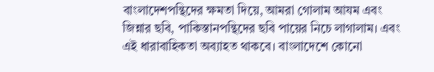বাংলাদেশপন্থিদের ক্ষমতা দিয়ে, আমরা গোলাম আযম এবং জিন্নার ছবি, পাকিস্তানপন্থিদের ছবি পায়ের নিচে লাগালাম। এবং এই ধারাবাহিকতা অব্যাহত থাকবে। বাংলাদেশে কোনো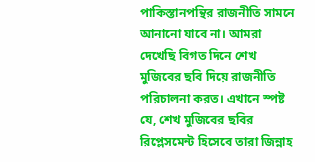পাকিস্তানপন্থির রাজনীতি সামনে আনানো যাবে না। আমরা দেখেছি বিগত দিনে শেখ মুজিবের ছবি দিয়ে রাজনীতি পরিচালনা করত। এখানে স্পষ্ট যে, শেখ মুজিবের ছবির রিপ্লেসমেন্ট হিসেবে তারা জিন্নাহ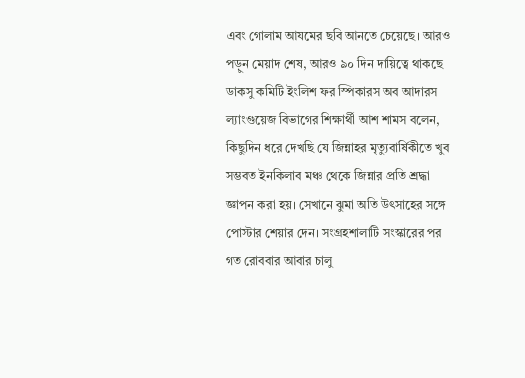এবং গোলাম আযমের ছবি আনতে চেয়েছে। আরও পড়ুন মেয়াদ শেষ, আরও ৯০ দিন দায়িত্বে থাকছে ডাকসু কমিটি ইংলিশ ফর স্পিকারস অব আদারস ল্যাংগুয়েজ বিভাগের শিক্ষার্থী আশ শামস বলেন, কিছুদিন ধরে দেখছি যে জিন্নাহর মৃত্যুবার্ষিকীতে খুব সম্ভবত ইনকিলাব মঞ্চ থেকে জিন্নার প্রতি শ্রদ্ধা জ্ঞাপন করা হয়। সেখানে ঝুমা অতি উৎসাহের সঙ্গে পোস্টার শেয়ার দেন। সংগ্রহশালাটি সংস্কারের পর গত রোববার আবার চালু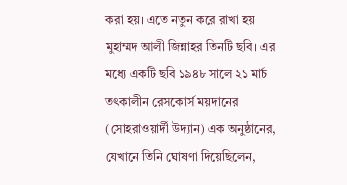করা হয়। এতে নতুন করে রাখা হয় মুহাম্মদ আলী জিন্নাহর তিনটি ছবি। এর মধ্যে একটি ছবি ১৯৪৮ সালে ২১ মার্চ তৎকালীন রেসকোর্স ময়দানের (সোহরাওয়ার্দী উদ্যান) এক অনুষ্ঠানের, যেখানে তিনি ঘোষণা দিয়েছিলেন,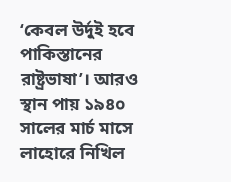‘কেবল উর্দুই হবে পাকিস্তানের রাষ্ট্রভাষা’। আরও স্থান পায় ১৯৪০ সালের মার্চ মাসে লাহোরে নিখিল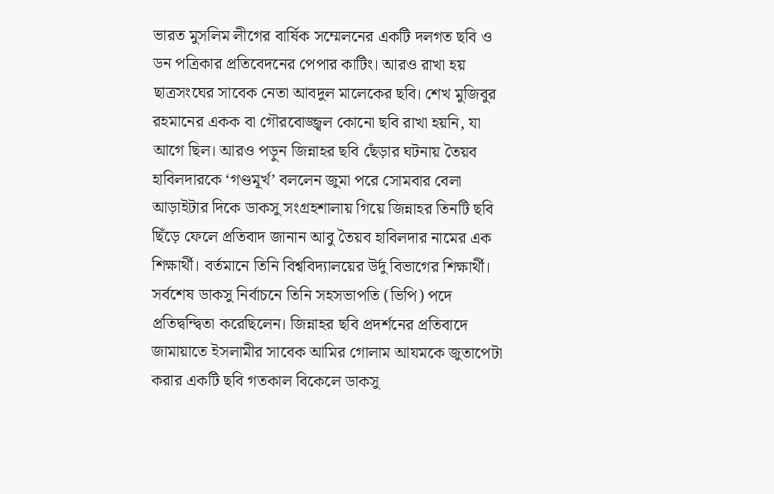ভারত মুসলিম লীগের বার্ষিক সম্মেলনের একটি দলগত ছবি ও ডন পত্রিকার প্রতিবেদনের পেপার কাটিং। আরও রাখা হয় ছাত্রসংঘের সাবেক নেতা আবদুল মালেকের ছবি। শেখ মুজিবুর রহমানের একক বা গৌরবোজ্জ্বল কোনো ছবি রাখা হয়নি, যা আগে ছিল। আরও পড়ুন জিন্নাহর ছবি ছেঁড়ার ঘটনায় তৈয়ব হাবিলদারকে ‘গণ্ডমূর্খ’ বললেন জুমা পরে সোমবার বেলা আড়াইটার দিকে ডাকসু সংগ্রহশালায় গিয়ে জিন্নাহর তিনটি ছবি ছিঁড়ে ফেলে প্রতিবাদ জানান আবু তৈয়ব হাবিলদার নামের এক শিক্ষার্থী। বর্তমানে তিনি বিশ্ববিদ্যালয়ের উর্দু বিভাগের শিক্ষার্থী। সর্বশেষ ডাকসু নির্বাচনে তিনি সহসভাপতি (ভিপি) পদে প্রতিদ্বন্দ্বিতা করেছিলেন। জিন্নাহর ছবি প্রদর্শনের প্রতিবাদে জামায়াতে ইসলামীর সাবেক আমির গোলাম আযমকে জুতাপেটা করার একটি ছবি গতকাল বিকেলে ডাকসু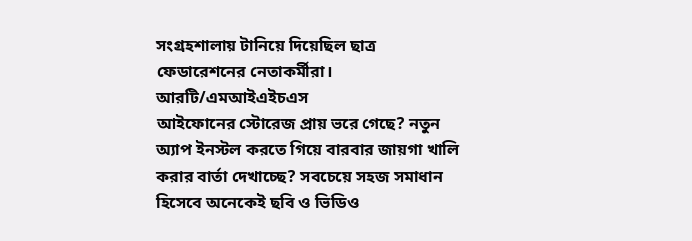সংগ্রহশালায় টানিয়ে দিয়েছিল ছাত্র ফেডারেশনের নেতাকর্মীরা। আরটি/এমআইএইচএস
আইফোনের স্টোরেজ প্রায় ভরে গেছে? নতুন অ্যাপ ইনস্টল করতে গিয়ে বারবার জায়গা খালি করার বার্তা দেখাচ্ছে? সবচেয়ে সহজ সমাধান হিসেবে অনেকেই ছবি ও ভিডিও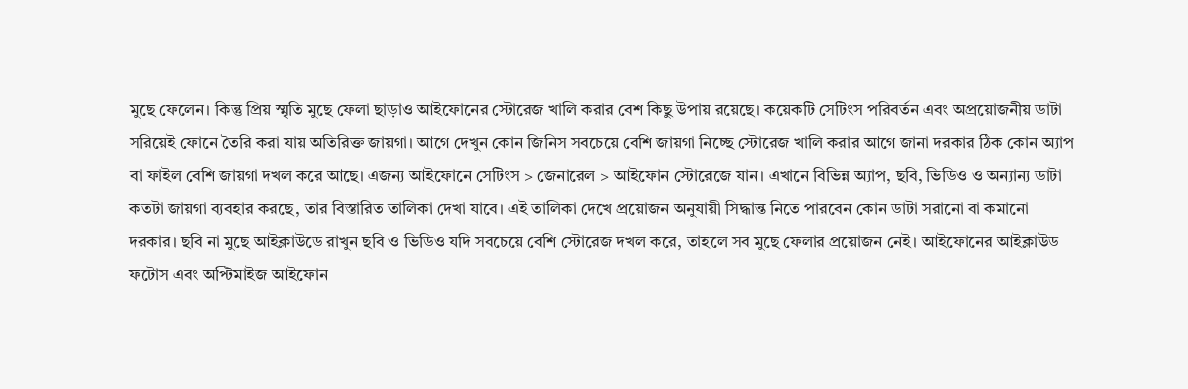মুছে ফেলেন। কিন্তু প্রিয় স্মৃতি মুছে ফেলা ছাড়াও আইফোনের স্টোরেজ খালি করার বেশ কিছু উপায় রয়েছে। কয়েকটি সেটিংস পরিবর্তন এবং অপ্রয়োজনীয় ডাটা সরিয়েই ফোনে তৈরি করা যায় অতিরিক্ত জায়গা। আগে দেখুন কোন জিনিস সবচেয়ে বেশি জায়গা নিচ্ছে স্টোরেজ খালি করার আগে জানা দরকার ঠিক কোন অ্যাপ বা ফাইল বেশি জায়গা দখল করে আছে। এজন্য আইফোনে সেটিংস > জেনারেল > আইফোন স্টোরেজে যান। এখানে বিভিন্ন অ্যাপ, ছবি, ভিডিও ও অন্যান্য ডাটা কতটা জায়গা ব্যবহার করছে, তার বিস্তারিত তালিকা দেখা যাবে। এই তালিকা দেখে প্রয়োজন অনুযায়ী সিদ্ধান্ত নিতে পারবেন কোন ডাটা সরানো বা কমানো দরকার। ছবি না মুছে আইক্লাউডে রাখুন ছবি ও ভিডিও যদি সবচেয়ে বেশি স্টোরেজ দখল করে, তাহলে সব মুছে ফেলার প্রয়োজন নেই। আইফোনের আইক্লাউড ফটোস এবং অপ্টিমাইজ আইফোন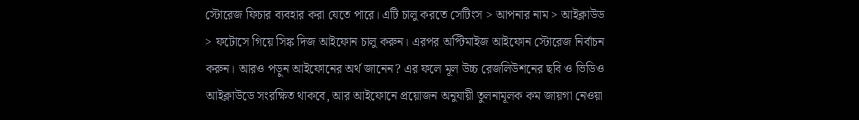স্টোরেজ ফিচার ব্যবহার করা যেতে পারে। এটি চালু করতে সেটিংস > আপনার নাম > আইক্লাউড > ফটোসে গিয়ে সিঙ্ক দিজ আইফোন চালু করুন। এরপর অপ্টিমাইজ আইফোন স্টোরেজ নির্বাচন করুন। আরও পড়ুন আইফোনের অর্থ জানেন? এর ফলে মূল উচ্চ রেজলিউশনের ছবি ও ভিডিও আইক্লাউডে সংরক্ষিত থাকবে, আর আইফোনে প্রয়োজন অনুযায়ী তুলনামূলক কম জায়গা নেওয়া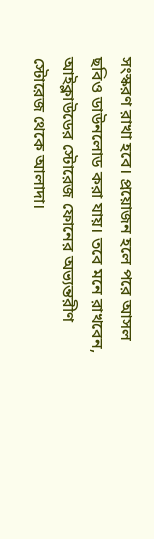সংস্করণ রাখা হবে। প্রয়োজন হলে পরে আসল ছবিও ডাউনলোড করা যায়। তবে মনে রাখবেন, আইক্লাউডের স্টোরেজ ফোনের অভ্যন্তরীণ স্টোরেজ থেকে আলাদা।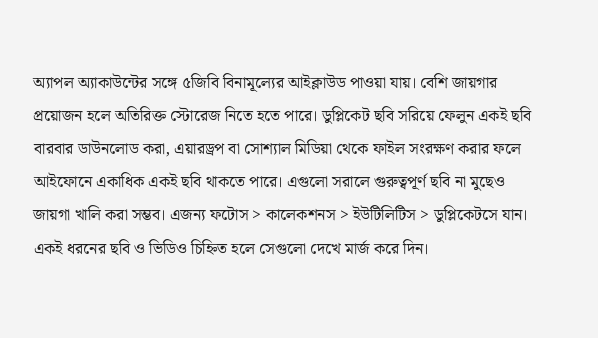অ্যাপল অ্যাকাউন্টের সঙ্গে ৫জিবি বিনামূল্যের আইক্লাউড পাওয়া যায়। বেশি জায়গার প্রয়োজন হলে অতিরিক্ত স্টোরেজ নিতে হতে পারে। ডুপ্লিকেট ছবি সরিয়ে ফেলুন একই ছবি বারবার ডাউনলোড করা, এয়ারড্রপ বা সোশ্যাল মিডিয়া থেকে ফাইল সংরক্ষণ করার ফলে আইফোনে একাধিক একই ছবি থাকতে পারে। এগুলো সরালে গুরুত্বপূর্ণ ছবি না মুছেও জায়গা খালি করা সম্ভব। এজন্য ফটোস > কালেকশনস > ইউটিলিটিস > ডুপ্লিকেটসে যান। একই ধরনের ছবি ও ভিডিও চিহ্নিত হলে সেগুলো দেখে মার্জ করে দিন।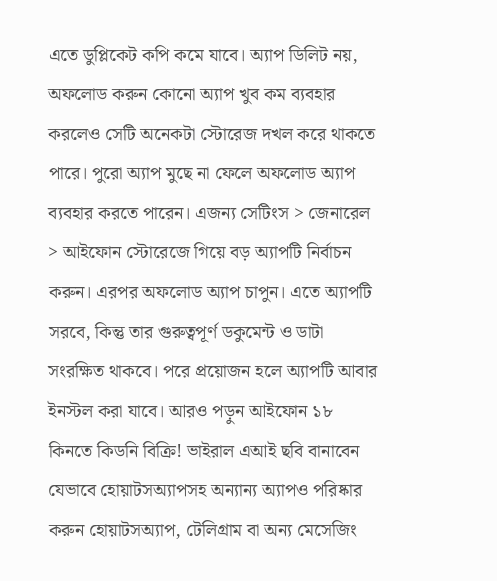এতে ডুপ্লিকেট কপি কমে যাবে। অ্যাপ ডিলিট নয়, অফলোড করুন কোনো অ্যাপ খুব কম ব্যবহার করলেও সেটি অনেকটা স্টোরেজ দখল করে থাকতে পারে। পুরো অ্যাপ মুছে না ফেলে অফলোড অ্যাপ ব্যবহার করতে পারেন। এজন্য সেটিংস > জেনারেল > আইফোন স্টোরেজে গিয়ে বড় অ্যাপটি নির্বাচন করুন। এরপর অফলোড অ্যাপ চাপুন। এতে অ্যাপটি সরবে, কিন্তু তার গুরুত্বপূর্ণ ডকুমেন্ট ও ডাটা সংরক্ষিত থাকবে। পরে প্রয়োজন হলে অ্যাপটি আবার ইনস্টল করা যাবে। আরও পড়ুন আইফোন ১৮ কিনতে কিডনি বিক্রি! ভাইরাল এআই ছবি বানাবেন যেভাবে হোয়াটসঅ্যাপসহ অন্যান্য অ্যাপও পরিষ্কার করুন হোয়াটসঅ্যাপ, টেলিগ্রাম বা অন্য মেসেজিং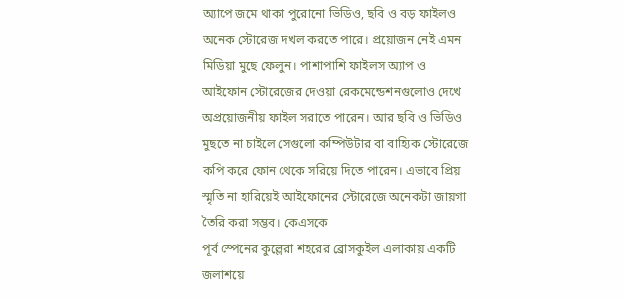অ্যাপে জমে থাকা পুরোনো ভিডিও, ছবি ও বড় ফাইলও অনেক স্টোরেজ দখল করতে পারে। প্রয়োজন নেই এমন মিডিয়া মুছে ফেলুন। পাশাপাশি ফাইলস অ্যাপ ও আইফোন স্টোরেজের দেওয়া রেকমেন্ডেশনগুলোও দেখে অপ্রয়োজনীয় ফাইল সরাতে পারেন। আর ছবি ও ভিডিও মুছতে না চাইলে সেগুলো কম্পিউটার বা বাহ্যিক স্টোরেজে কপি করে ফোন থেকে সরিয়ে দিতে পারেন। এভাবে প্রিয় স্মৃতি না হারিয়েই আইফোনের স্টোরেজে অনেকটা জায়গা তৈরি করা সম্ভব। কেএসকে
পূর্ব স্পেনের কুল্লেরা শহরের ব্রোসকুইল এলাকায় একটি জলাশয়ে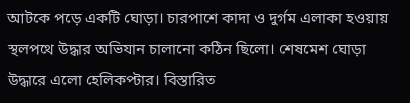আটকে পড়ে একটি ঘোড়া। চারপাশে কাদা ও দুর্গম এলাকা হওয়ায় স্থলপথে উদ্ধার অভিযান চালানো কঠিন ছিলো। শেষমেশ ঘোড়া উদ্ধারে এলো হেলিকপ্টার। বিস্তারিত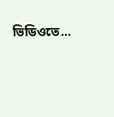ভিডিওতে…